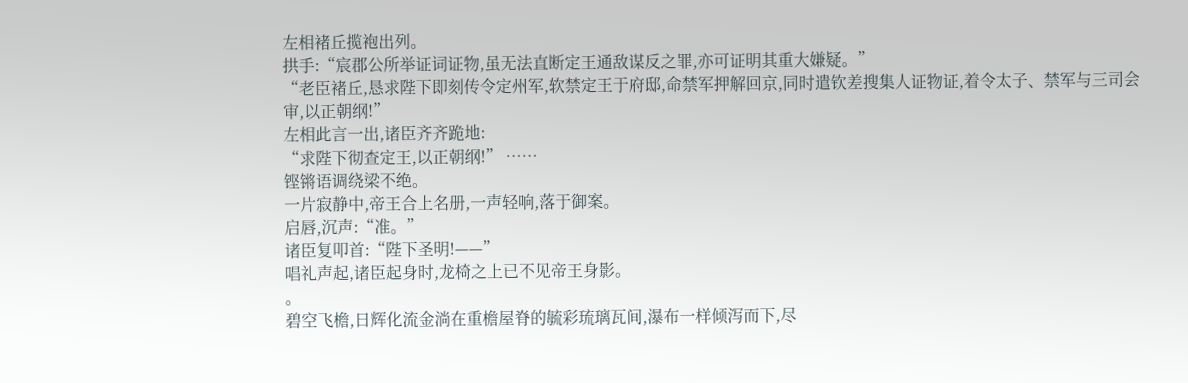左相褚丘揽袍出列。
拱手:“宸郡公所举证词证物,虽无法直断定王通敌谋反之罪,亦可证明其重大嫌疑。”
“老臣褚丘,恳求陛下即刻传令定州军,软禁定王于府邸,命禁军押解回京,同时遣钦差搜集人证物证,着令太子、禁军与三司会审,以正朝纲!”
左相此言一出,诸臣齐齐跪地:
“求陛下彻查定王,以正朝纲!” ……
铿锵语调绕梁不绝。
一片寂静中,帝王合上名册,一声轻响,落于御案。
启唇,沉声:“准。”
诸臣复叩首:“陛下圣明!——”
唱礼声起,诸臣起身时,龙椅之上已不见帝王身影。
。
碧空飞檐,日辉化流金淌在重檐屋脊的毓彩琉璃瓦间,瀑布一样倾泻而下,尽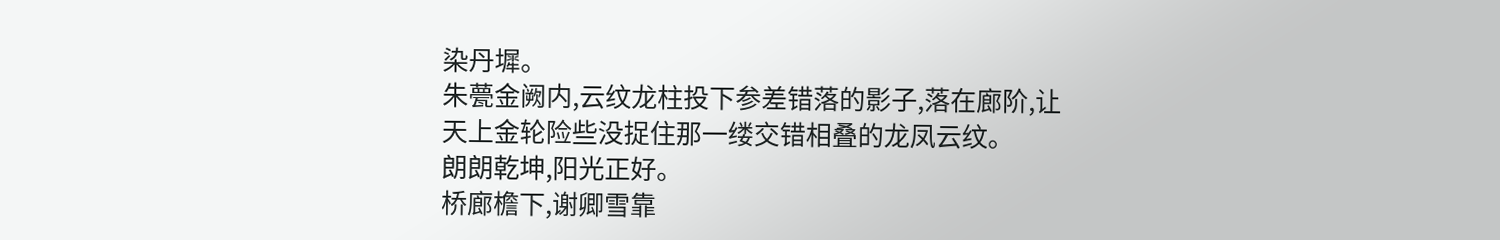染丹墀。
朱甍金阙内,云纹龙柱投下参差错落的影子,落在廊阶,让天上金轮险些没捉住那一缕交错相叠的龙凤云纹。
朗朗乾坤,阳光正好。
桥廊檐下,谢卿雪靠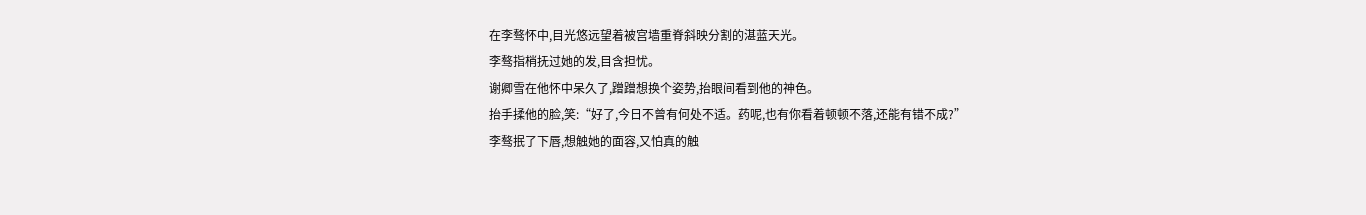在李骜怀中,目光悠远望着被宫墙重脊斜映分割的湛蓝天光。
李骜指梢抚过她的发,目含担忧。
谢卿雪在他怀中呆久了,蹭蹭想换个姿势,抬眼间看到他的神色。
抬手揉他的脸,笑:“好了,今日不曾有何处不适。药呢,也有你看着顿顿不落,还能有错不成?”
李骜抿了下唇,想触她的面容,又怕真的触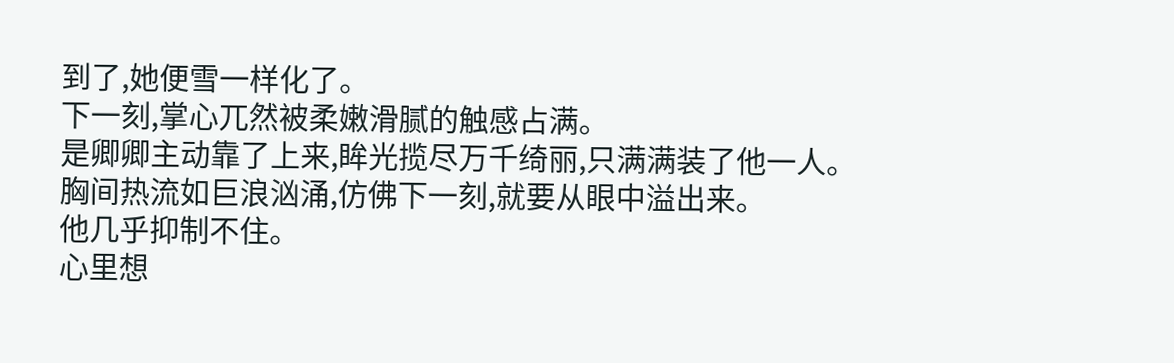到了,她便雪一样化了。
下一刻,掌心兀然被柔嫩滑腻的触感占满。
是卿卿主动靠了上来,眸光揽尽万千绮丽,只满满装了他一人。
胸间热流如巨浪汹涌,仿佛下一刻,就要从眼中溢出来。
他几乎抑制不住。
心里想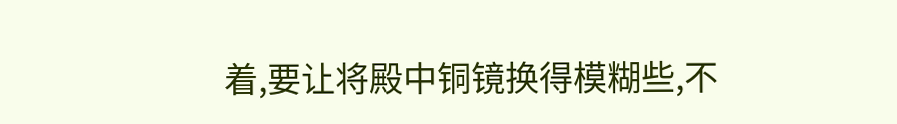着,要让将殿中铜镜换得模糊些,不